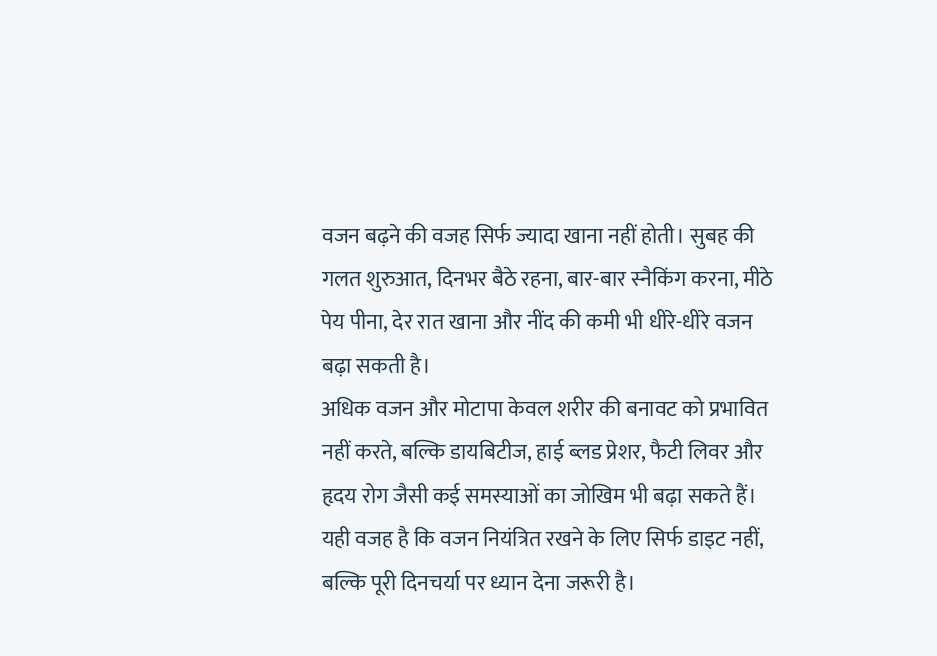वजन बढ़ने की वजह सिर्फ ज्यादा खाना नहीं होती। सुबह की गलत शुरुआत, दिनभर बैठे रहना, बार-बार स्नैकिंग करना, मीठे पेय पीना, देर रात खाना और नींद की कमी भी धीरे-धीरे वजन बढ़ा सकती है।
अधिक वजन और मोटापा केवल शरीर की बनावट को प्रभावित नहीं करते, बल्कि डायबिटीज, हाई ब्लड प्रेशर, फैटी लिवर और हृदय रोग जैसी कई समस्याओं का जोखिम भी बढ़ा सकते हैं। यही वजह है कि वजन नियंत्रित रखने के लिए सिर्फ डाइट नहीं, बल्कि पूरी दिनचर्या पर ध्यान देना जरूरी है।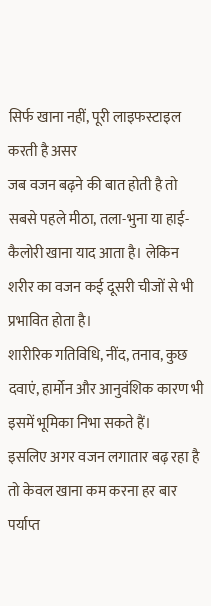सिर्फ खाना नहीं, पूरी लाइफस्टाइल करती है असर
जब वजन बढ़ने की बात होती है तो सबसे पहले मीठा, तला-भुना या हाई-कैलोरी खाना याद आता है। लेकिन शरीर का वजन कई दूसरी चीजों से भी प्रभावित होता है।
शारीरिक गतिविधि, नींद, तनाव, कुछ दवाएं, हार्मोन और आनुवंशिक कारण भी इसमें भूमिका निभा सकते हैं।
इसलिए अगर वजन लगातार बढ़ रहा है तो केवल खाना कम करना हर बार पर्याप्त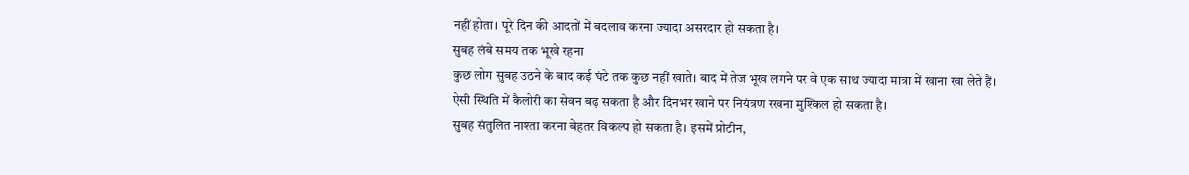नहीं होता। पूरे दिन की आदतों में बदलाव करना ज्यादा असरदार हो सकता है।
सुबह लंबे समय तक भूखे रहना
कुछ लोग सुबह उठने के बाद कई घंटे तक कुछ नहीं खाते। बाद में तेज भूख लगने पर वे एक साथ ज्यादा मात्रा में खाना खा लेते हैं।
ऐसी स्थिति में कैलोरी का सेवन बढ़ सकता है और दिनभर खाने पर नियंत्रण रखना मुश्किल हो सकता है।
सुबह संतुलित नाश्ता करना बेहतर विकल्प हो सकता है। इसमें प्रोटीन,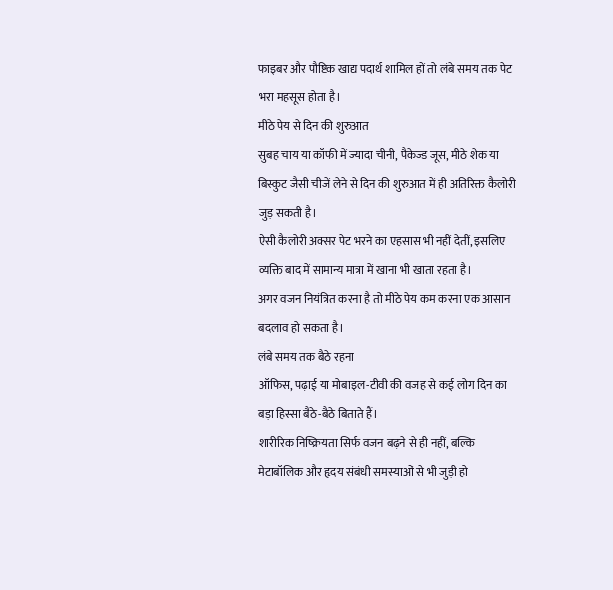फाइबर और पौष्टिक खाद्य पदार्थ शामिल हों तो लंबे समय तक पेट भरा महसूस होता है।
मीठे पेय से दिन की शुरुआत
सुबह चाय या कॉफी में ज्यादा चीनी, पैकेज्ड जूस, मीठे शेक या बिस्कुट जैसी चीजें लेने से दिन की शुरुआत में ही अतिरिक्त कैलोरी जुड़ सकती है।
ऐसी कैलोरी अक्सर पेट भरने का एहसास भी नहीं देतीं, इसलिए व्यक्ति बाद में सामान्य मात्रा में खाना भी खाता रहता है।
अगर वजन नियंत्रित करना है तो मीठे पेय कम करना एक आसान बदलाव हो सकता है।
लंबे समय तक बैठे रहना
ऑफिस, पढ़ाई या मोबाइल-टीवी की वजह से कई लोग दिन का बड़ा हिस्सा बैठे-बैठे बिताते हैं।
शारीरिक निष्क्रियता सिर्फ वजन बढ़ने से ही नहीं, बल्कि मेटाबॉलिक और हृदय संबंधी समस्याओं से भी जुड़ी हो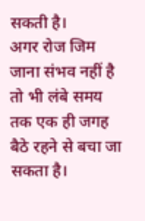सकती है।
अगर रोज जिम जाना संभव नहीं है तो भी लंबे समय तक एक ही जगह बैठे रहने से बचा जा सकता है।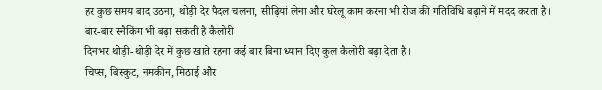हर कुछ समय बाद उठना, थोड़ी देर पैदल चलना, सीढ़ियां लेना और घरेलू काम करना भी रोज की गतिविधि बढ़ाने में मदद करता है।
बार-बार स्नैकिंग भी बढ़ा सकती है कैलोरी
दिनभर थोड़ी-थोड़ी देर में कुछ खाते रहना कई बार बिना ध्यान दिए कुल कैलोरी बढ़ा देता है।
चिप्स, बिस्कुट, नमकीन, मिठाई और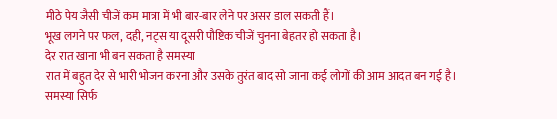मीठे पेय जैसी चीजें कम मात्रा में भी बार-बार लेने पर असर डाल सकती हैं।
भूख लगने पर फल, दही, नट्स या दूसरी पौष्टिक चीजें चुनना बेहतर हो सकता है।
देर रात खाना भी बन सकता है समस्या
रात में बहुत देर से भारी भोजन करना और उसके तुरंत बाद सो जाना कई लोगों की आम आदत बन गई है।
समस्या सिर्फ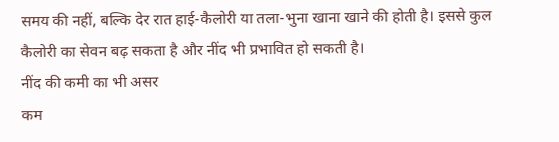समय की नहीं, बल्कि देर रात हाई-कैलोरी या तला-भुना खाना खाने की होती है। इससे कुल कैलोरी का सेवन बढ़ सकता है और नींद भी प्रभावित हो सकती है।
नींद की कमी का भी असर
कम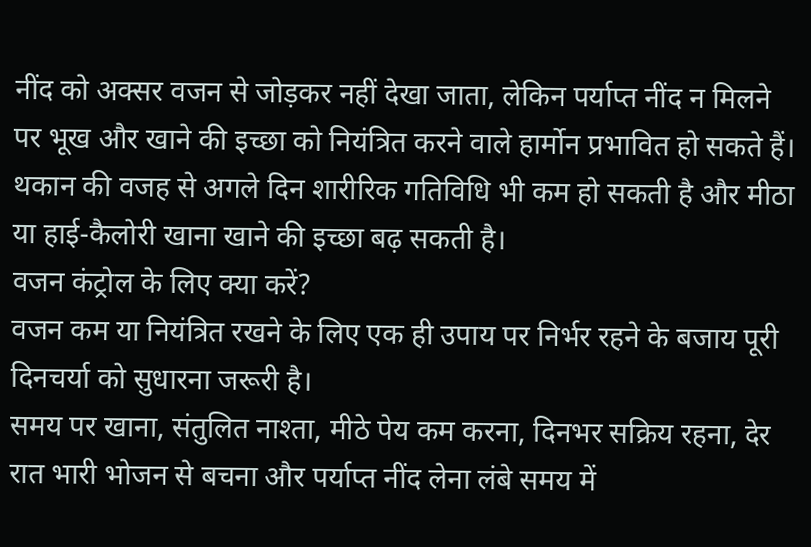नींद को अक्सर वजन से जोड़कर नहीं देखा जाता, लेकिन पर्याप्त नींद न मिलने पर भूख और खाने की इच्छा को नियंत्रित करने वाले हार्मोन प्रभावित हो सकते हैं।
थकान की वजह से अगले दिन शारीरिक गतिविधि भी कम हो सकती है और मीठा या हाई-कैलोरी खाना खाने की इच्छा बढ़ सकती है।
वजन कंट्रोल के लिए क्या करें?
वजन कम या नियंत्रित रखने के लिए एक ही उपाय पर निर्भर रहने के बजाय पूरी दिनचर्या को सुधारना जरूरी है।
समय पर खाना, संतुलित नाश्ता, मीठे पेय कम करना, दिनभर सक्रिय रहना, देर रात भारी भोजन से बचना और पर्याप्त नींद लेना लंबे समय में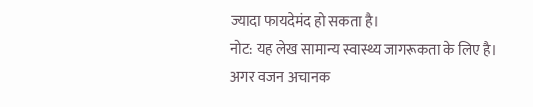ज्यादा फायदेमंद हो सकता है।
नोट: यह लेख सामान्य स्वास्थ्य जागरूकता के लिए है। अगर वजन अचानक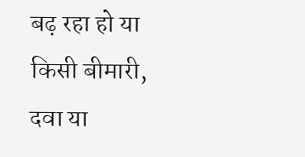बढ़ रहा हो या किसी बीमारी, दवा या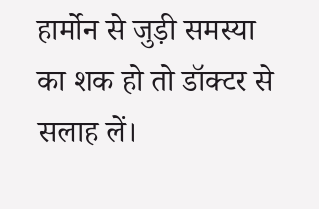हार्मोन से जुड़ी समस्या का शक हो तो डॉक्टर से सलाह लें।